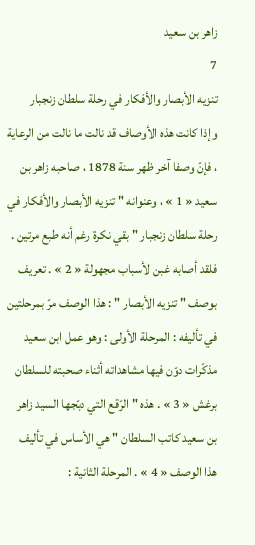زاهر بن سعيد
7
تنزيه الأبصار والأفكار في رحلة سلطان زنجبار
وإذا كانت هذه الأوصاف قد نالت ما نالت من الرعاية ، فإنّ وصفا آخر ظهر سنة 1878 ، صاحبه زاهر بن سعيد « 1 » ، وعنوانه " تنزيه الأبصار والأفكار في رحلة سلطان زنجبار " بقي نكرة رغم أنه طبع مرتين . فلقد أصابه غبن لأسباب مجهولة « 2 » . تعريف بوصف " تنزيه الأبصار " : هذا الوصف مرّ بمرحلتين في تأليفه : المرحلة الأولى : وهو عمل ابن سعيد مذكّرات دوّن فيها مشاهداته أثناء صحبته للسلطان برغش « 3 » . هذه " الرّقع التي دبّجها السيد زاهر بن سعيد كاتب السلطان " هي الأساس في تأليف هذا الوصف « 4 » . المرحلة الثانية :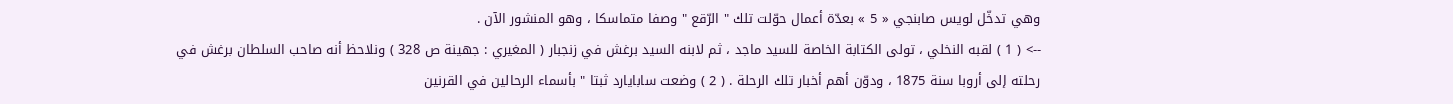وهي تدخّل لويس صابنجي « 5 » بعدّة أعمال حوّلت تلك " الرّقع " وصفا متماسكا ، وهو المنشور الآن .
--> ( 1 ) لقبه النخلي ، تولى الكتابة الخاصة للسيد ماجد ، ثم لابنه السيد برغش في زنجبار ( المغيري : جهينة ص 328 ) ونلاحظ أنه صاحب السلطان برغش في رحلته إلى أروبا سنة 1875 ، ودوّن أهم أخبار تلك الرحلة . ( 2 ) وضعت سابايارد ثبتا " بأسماء الرحالين في القرنين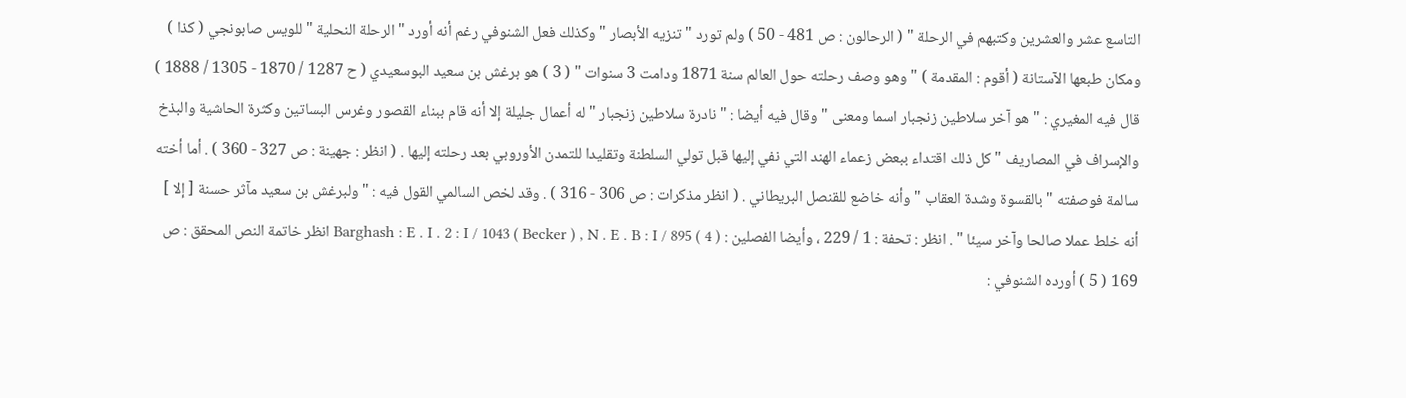التاسع عشر والعشرين وكتبهم في الرحلة " ( الرحالون : ص 481 - 50 ) ولم تورد " تنزيه الأبصار " وكذلك فعل الشنوفي رغم أنه أورد " الرحلة النحلية " للويس صابونجي ( كذا ) ومكان طبعها الآستانة ( أقوم : المقدمة ) " وهو وصف رحلته حول العالم سنة 1871 ودامت 3 سنوات " ( 3 ) هو برغش بن سعيد البوسعيدي ( ح 1287 / 1870 - 1305 / 1888 ) قال فيه المغيري : " هو آخر سلاطين زنجبار اسما ومعنى " وقال فيه أيضا : " نادرة سلاطين زنجبار " له أعمال جليلة إلا أنه قام ببناء القصور وغرس البساتين وكثرة الحاشية والبذخ والإسراف في المصاريف " كل ذلك اقتداء ببعض زعماء الهند التي نفي إليها قبل تولي السلطنة وتقليدا للتمدن الأوروبي بعد رحلته إليها . ( انظر : جهينة : ص 327 - 360 ) . أما أخته سالمة فوصفته " بالقسوة وشدة العقاب " وأنه خاضع للقنصل البريطاني . ( انظر مذكرات : ص 306 - 316 ) . وقد لخص السالمي القول فيه : " ولبرغش بن سعيد مآثر حسنة [ إلا ] أنه خلط عملا صالحا وآخر سيئا " . انظر : تحفة : 1 / 229 ، وأيضا الفصلين : Barghash : E . I . 2 : I / 1043 ( Becker ) , N . E . B : I / 895 ( 4 ) انظر خاتمة النص المحقق : ص 169 ( 5 ) أورده الشنوفي :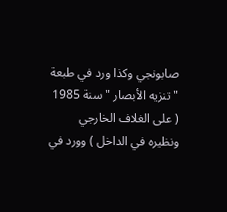صابونجي وكذا ورد في طبعة " تنزيه الأبصار " سنة 1985 ( على الغلاف الخارجي ونظيره في الداخل ) وورد في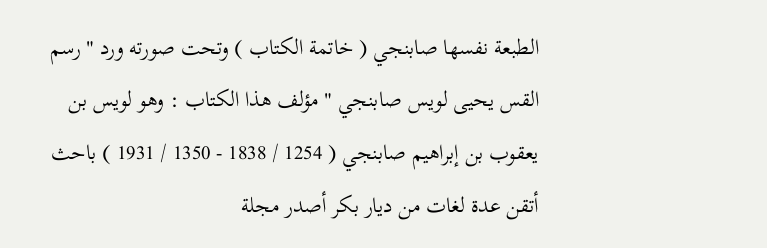الطبعة نفسها صابنجي ( خاتمة الكتاب ) وتحت صورته ورد " رسم القس يحيى لويس صابنجي " مؤلف هذا الكتاب : وهو لويس بن يعقوب بن إبراهيم صابنجي ( 1254 / 1838 - 1350 / 1931 ) باحث أتقن عدة لغات من ديار بكر أصدر مجلة